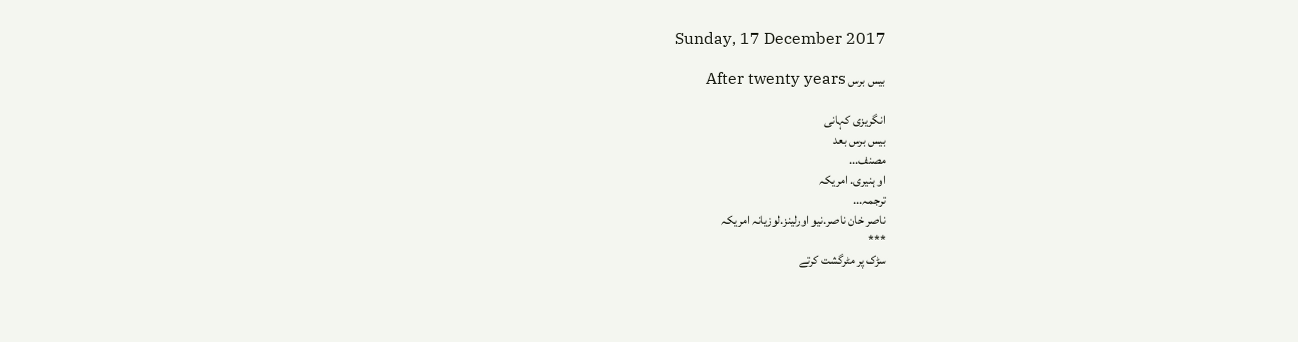Sunday, 17 December 2017

بیس برس After twenty years

انگریزی کہانی
بیس برس بعد
مصنف...
او ہنیری. امریکہ
ترجمہ...
ناصر خان ناصر.نیو اورلینز.لوزیانہ امریکہ
***
سڑک پر مٹرگشت کرتے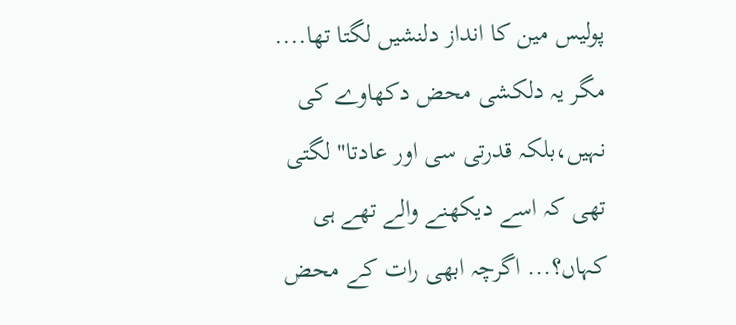پولیس مین کا انداز دلنشیں لگتا تها.... مگر یہ دلکشی محض دکهاوے کی نہیں،بلکہ قدرتی سی اور عادتا" لگتی تهی کہ اسے دیکهنے والے تهے ہی کہاں؟... اگرچہ ابهی رات کے محض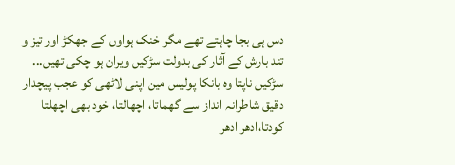دس ہی بجا چاہتے تهے مگر خنک ہواوں کے جھکڑ اور تیز و تند بارش کے آثار کی بدولت سڑکیں ویران ہو چکی تهیں...
سڑکیں ناپتا وہ بانکا پولیس مین اپنی لاٹهی کو عجب پیچدار دقیق شاطرانہ انداز سے گهماتا، اچهالتا، خود بهی اچهلتا کودتا،ادهر ادهر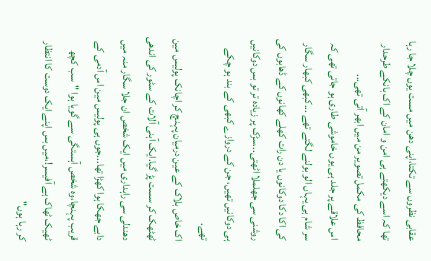عقابی نظروں سے تکتا،اپنی دھن میں مست یوں چلا جا رہا تها کہ اسے دیکھتے ہی امن و امان کے اک بانکے طرحدار محافظ کی مکمل تصویر من میں ابهر آتی تهی...
اس علاقے پر جلد ہی یوں خاموشی طاری ہو جاتی تهی کہ سر شام ہی یہاں الو بولنے لگتے تهے ...کبھی کبهار سگار کی اکا دکا دوکانوں یا دن رات کهلے کهانوں کے ڈهابوں کی روشنی سی جهلملا اٹھتی...سڑک پر زیادہ تر تو بس دوکانیں ہی دوکانیں تهیں، جن کے دروازے کبهی کے بند ہو چکے تهے.
اک خاص بلاک کے عین درمیان پہنچ کر اچانک پولیس مین ٹهٹهک کر سست پڑ گیا.ایک آہنی آلات کے سٹور کی اندھی دهندلی سی راہداری میں ایک شخص ان جلا سگار منہ میں دابے جهکا ہوا کهڑا تها...جوں ہی پولیس مین اس آدمی کے قریب پہنچا،وہ شخص آہستگی سے گویا ہوا "سب کچھ ٹهیک ٹهاک ہے آفیسر!،میں بس اپنے ایک دوست کا انتظار کر رہا ہوں"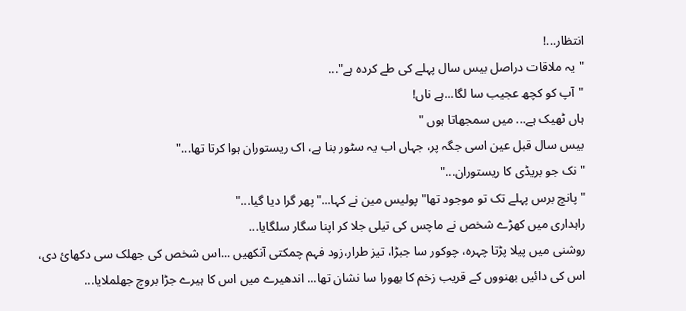انتظار...!
"یہ ملاقات دراصل بیس سال پہلے کی طے کردہ ہے"...
"آپ کو کچھ عجیب سا لگا...ہے ناں!
ہاں ٹهیک ہے... میں سمجھاتا ہوں "
بیس سال قبل عین اسی جگہ پر، جہاں اب یہ سٹور بنا ہے، اک ریستوران ہوا کرتا تها..."
"نک جو بریڈی کا ریستوران..."
"پانچ برس پہلے تک تو موجود تها" پولیس مین نے کہا..."پهر گرا دیا گیا..."
راہداری میں کهڑے شخص نے ماچس کی تیلی جلا کر اپنا سگار سلگایا...
روشنی میں پیلا پڑتا چہرہ، چوکور سا جبڑا، تیز طرار،زود فہم چمکتی آنکهیں ...اس شخص کی جهلک سی دکهائ دی، اس کی دائیں بهنووں کے قریب زخم کا بهورا سا نشان تها... اندهیرے میں اس کا ہیرے جڑا بروچ جھلملایا...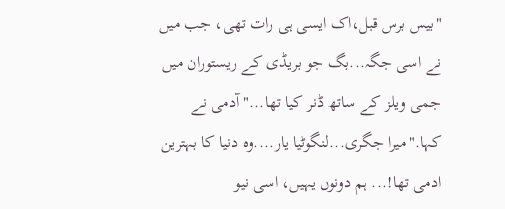"بیس برس قبل،اک ایسی ہی رات تهی، جب میں نے اسی جگہ...بگ جو بریڈی کے ریستوران میں جمی ویلز کے ساتھ ڈنر کیا تها..."آدمی نے کہا."میرا جگری...لنگوٹیا یار....وہ دنیا کا بہترین ادمی تها!... ہم دونوں یہیں، اسی نیو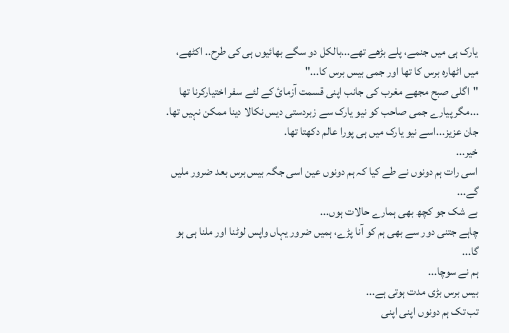یارک ہی میں جنمے، پلے بڑهے تهے...بالکل دو سگے بهائیوں ہی کی طرح.. اکٹھے، میں اٹھارہ برس کا تها اور جمی بیس برس کا..."
"اگلی صبح مجهے مغرب کی جانب اپنی قسمت آزمائ کے لئے سفر اختیارکرنا تها ...مگر پیارے جمی صاحب کو نیو یارک سے زبردستی دیس نکالا دینا ممکن نہیں تها.
جان عزیز...اسے نیو یارک میں ہی پورا عالم دکهتا تها.
خیر...
اسی رات ہم دونوں نے طے کیا کہ ہم دونوں عین اسی جگہ بیس برس بعد ضرور ملیں گے...
بے شک جو کچھ بھی ہمارے حالات ہوں...
چاہے جتنی دور سے بهی ہم کو آنا پڑے، ہمیں ضرور یہاں واپس لوٹنا اور ملنا ہی ہو گا...
ہم نے سوچا...
بیس برس بڑی مدت ہوتی ہے...
تب تک ہم دونوں اپنی اپنی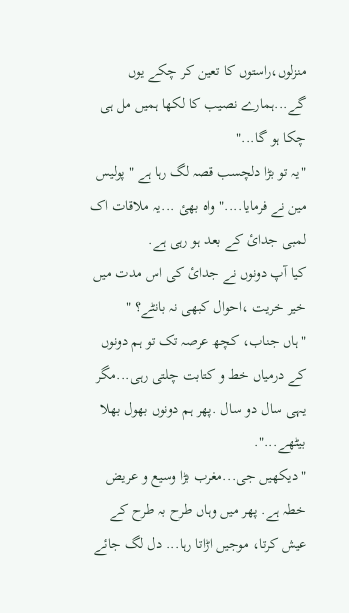منزلوں،راستوں کا تعین کر چکے یوں گے...ہمارے نصیب کا لکها ہمیں مل ہی چکا ہو گا..."
"یہ تو بڑا دلچسب قصہ لگ رہا ہے " پولیس مین نے فرمایا...."واہ بهئ ...یہ ملاقات اک لمبی جدائ کے بعد ہو رہی ہے.
کیا آپ دونوں نے جدائ کی اس مدت میں خیر خریت ،احوال کبهی نہ بانٹے؟ "
"ہاں جناب، کچھ عرصہ تک تو ہم دونوں کے درمیاں خط و کتابت چلتی رہی...مگر یہی سال دو سال .پهر ہم دونوں بهول بهلا بیٹهے...".
"دیکهیں جی...مغرب بڑا وسیع و عریض خطہ ہے. پهر میں وہاں طرح بہ طرح کے عیش کرتا، موجیں اڑاتا رہا... دل لگ جائے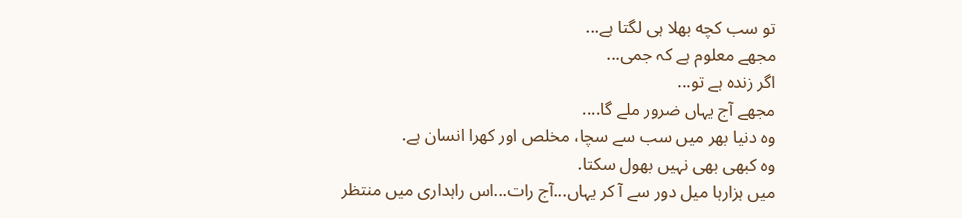تو سب کچه بهلا ہی لگتا ہے...
مجھے معلوم ہے کہ جمی...
اگر زندہ ہے تو...
مجهے آج یہاں ضرور ملے گا....
وہ دنیا بهر میں سب سے سچا، مخلص اور کهرا انسان ہے.
وہ کبھی بھی نہیں بھول سکتا.
میں ہزارہا میل دور سے آ کر یہاں...آج رات...اس راہداری میں منتظر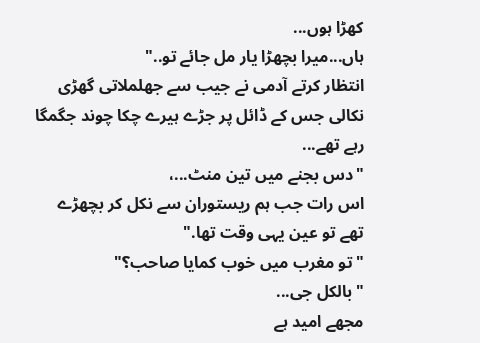کهڑا ہوں...
ہاں...میرا بچهڑا یار مل جائے تو.."
انتظار کرتے آدمی نے جیب سے جھلملاتی گهڑی نکالی جس کے ڈائل پر جڑے ہیرے چکا چوند جگمگا رہے تهے...
"دس بجنے میں تین منٹ...،
اس رات جب ہم ریستوران سے نکل کر بچھڑے تهے تو عین یہی وقت تها."
"تو مغرب میں خوب کمایا صاحب؟"
"بالکل جی...
مجهے امید ہے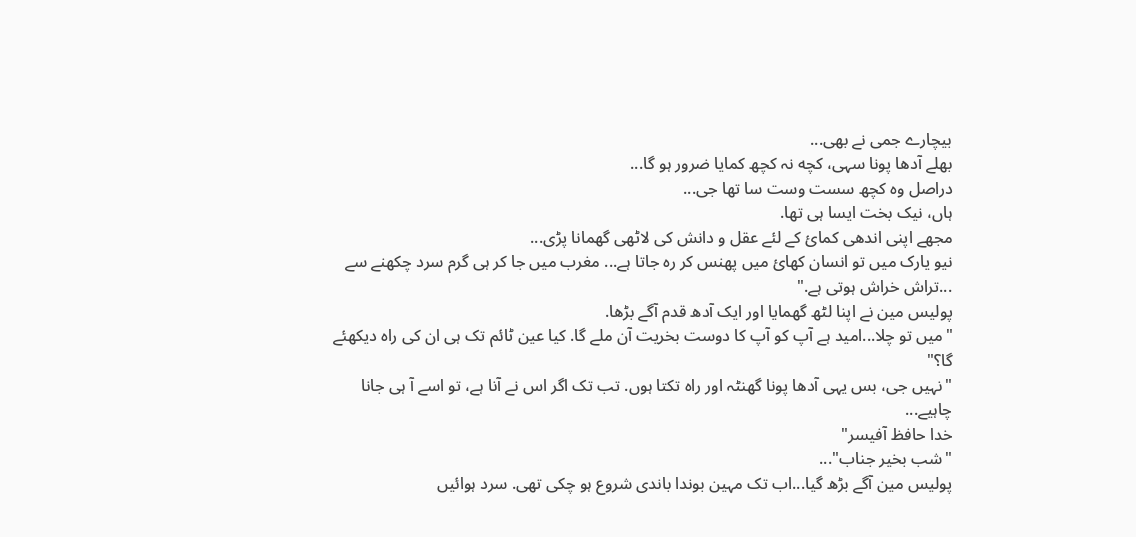بیچارے جمی نے بهی...
بهلے آدها پونا سہی، کچه نہ کچھ کمایا ضرور ہو گا...
دراصل وہ کچھ سست وست سا تها جی...
ہاں، نیک بخت ایسا ہی تها.
مجهے اپنی اندهی کمائ کے لئے عقل و دانش کی لاٹهی گهمانا پڑی...
نیو یارک میں تو انسان کهائ میں پهنس کر رہ جاتا ہے... مغرب میں جا کر ہی گرم سرد چکهنے سے ...تراش خراش ہوتی ہے."
پولیس مین نے اپنا لٹھ گهمایا اور ایک آدھ قدم آگے بڑها.
"میں تو چلا...امید ہے آپ کو آپ کا دوست بخریت آن ملے گا. کیا عین ٹائم تک ہی ان کی راہ دیکھئے گا؟"
"نہیں جی، بس یہی آدھا پونا گهنٹہ اور راہ تکتا ہوں. تب تک اگر اس نے آنا ہے، تو اسے آ ہی جانا چاہیے...
خدا حافظ آفیسر"
"شب بخیر جناب"...
پولیس مین آگے بڑھ گیا...اب تک مہین بوندا باندی شروع ہو چکی تهی. سرد ہوائیں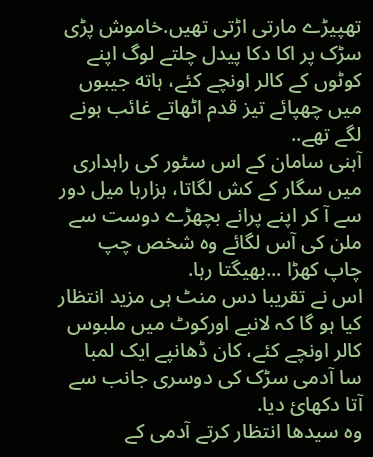تهپیڑے مارتی اڑتی تهیں.خاموش پڑی سڑک پر اکا دکا پیدل چلتے لوگ اپنے کوٹوں کے کالر اونچے کئے، ہاته جیبوں میں چهپائے تیز قدم اٹهاتے غائب ہونے لگے تهے..
آہنی سامان کے اس سٹور کی راہداری میں سگار کے کش لگاتا، ہزارہا میل دور سے آ کر اپنے پرانے بچهڑے دوست سے ملن کی آس لگائے وہ شخص چپ چاپ کهڑا ...بھیگتا رہا.
اس نے تقریبا دس منٹ ہی مزید انتظار کیا ہو گا کہ لانبے اورکوٹ میں ملبوس کالر اونچے کئے، کان ڈھانپے ایک لمبا سا آدمی سڑک کی دوسری جانب سے آتا دکهائ دیا.
وہ سیدها انتظار کرتے آدمی کے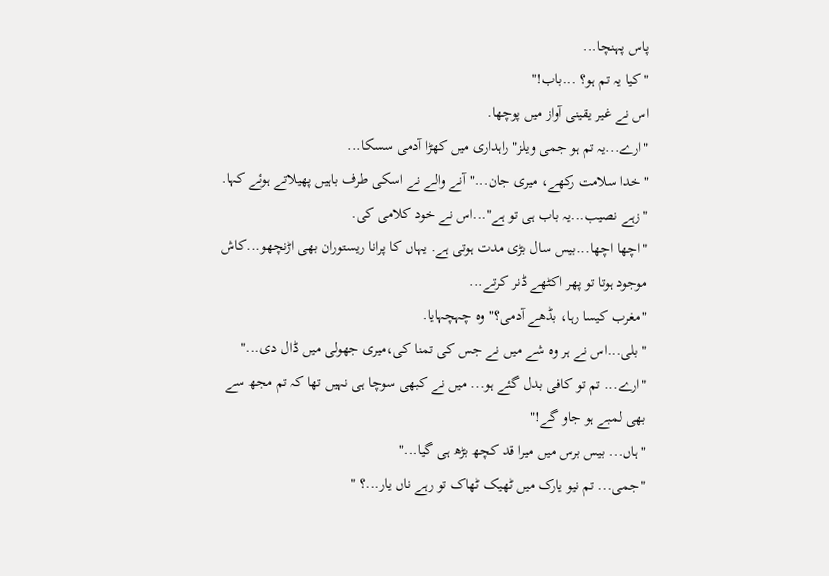پاس پہنچا...
"کیا یہ تم ہو؟ ...باب!"
اس نے غیر یقینی آواز میں پوچها.
"ارے...یہ تم ہو جمی ویلز" راہداری میں کهڑا آدمی سسکا...
"خدا سلامت رکهے، میری جان..."آنے والے نے اسکی طرف باہیں پهیلاتے ہوئے کہا.
"زہے نصیب...یہ باب ہی تو ہے"...اس نے خود کلامی کی.
"اچها اچها...بیس سال بڑی مدت ہوتی ہے. یہاں کا پرانا ریستوران بهی اڑنچهو...کاش موجود ہوتا تو پهر اکٹهے ڈنر کرتے...
"مغرب کیسا رہا، بڈهے آدمی؟" وہ چہچہایا.
"بلی...اس نے ہر وہ شے میں نے جس کی تمنا کی،میری جهولی میں ڈال دی..."
"ارے... تم تو کافی بدل گئے ہو... میں نے کبهی سوچا ہی نہیں تھا کہ تم مجھ سے بهی لمبے ہو جاو گے!"
"ہاں... بیس برس میں میرا قد کچھ بڑھ ہی گیا..."
"جمی... تم نیو یارک میں ٹهیک ٹهاک تو رہے ناں یار...؟ "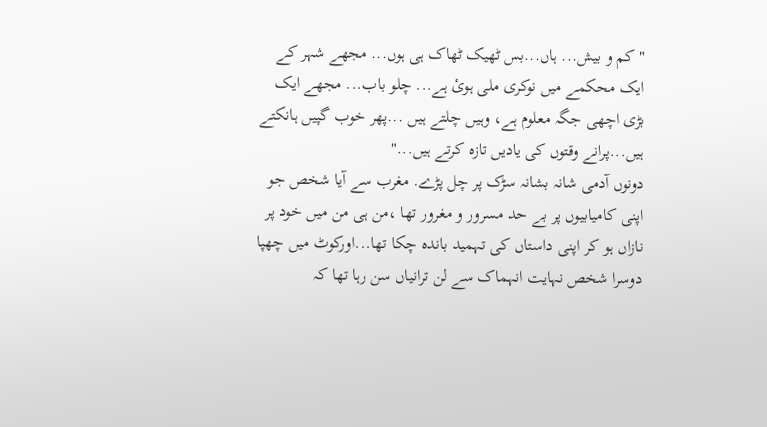"کم و بیش... ہاں...بس ٹھیک ٹهاک ہی ہوں... مجهے شہر کے ایک محکمے میں نوکری ملی ہوئ ہے... چلو باب... مجهے ایک بڑی اچهی جگہ معلوم ہے، وہیں چلتے ہیں ...پهر خوب گپیں ہانکتے ہیں...پرانے وقتوں کی یادیں تازہ کرتے ہیں..."
دونوں آدمی شانہ بشانہ سڑک پر چل پڑے. مغرب سے آیا شخص جو اپنی کامیابیوں پر بے حد مسرور و مغرور تها ،من ہی من میں خود پر نازاں ہو کر اپنی داستاں کی تہمید بانده چکا تها...اورکوٹ میں چهپا دوسرا شخص نہایت انہماک سے لن ترانیاں سن رہا تها کہ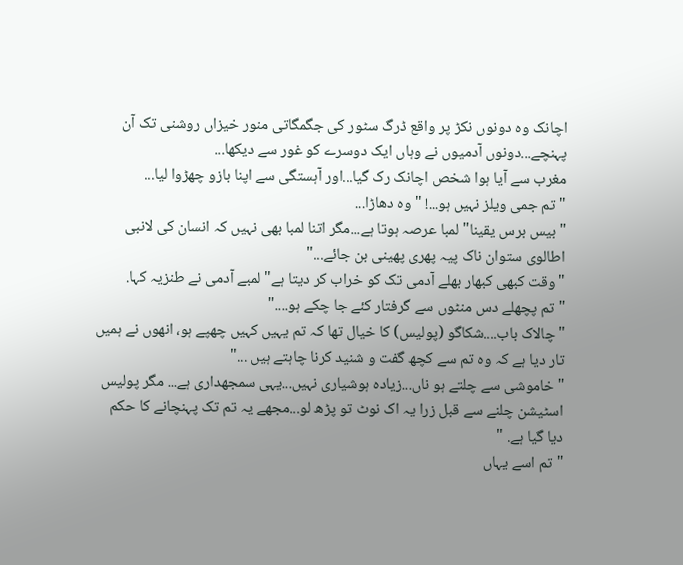اچانک وہ دونوں نکڑ پر واقع ڈرگ سٹور کی جگمگاتی منور خیزاں روشنی تک آن پہنچے...دونوں آدمیوں نے وہاں ایک دوسرے کو غور سے دیکها...
مغرب سے آیا ہوا شخص اچانک رک گیا...اور آہستگی سے اپنا بازو چهڑوا لیا...
"تم جمی ویلز نہیں ہو...! " وہ دهاڑا...
"بیس برس یقینا" لمبا عرصہ ہوتا ہے...مگر اتنا لمبا بهی نہیں کہ انسان کی لانبی اطالوی ستوان ناک پیہ پهری پهینی بن جائے..."
"وقت کبھی کبهار بهلے آدمی تک کو خراب کر دیتا ہے" لمبے آدمی نے طنزیہ کہا.
"تم پچھلے دس منٹوں سے گرفتار کئے جا چکے ہو...."
"چالاک باب....شکاگو (پولیس) کا خیال تھا کہ تم یہیں کہیں چهپے ہو، انهوں نے ہمیں تار دیا ہے کہ وہ تم سے کچھ گفت و شنید کرنا چاہتے ہیں ..."
"خاموشی سے چلتے ہو ناں...زیادہ ہوشیاری نہیں...یہی سمجهداری ہے... مگر پولیس اسٹیشن چلنے سے قبل زرا یہ اک نوٹ تو پڑھ لو...مجهے یہ تم تک پہنچانے کا حکم دیا گیا ہے. "
"تم اسے یہاں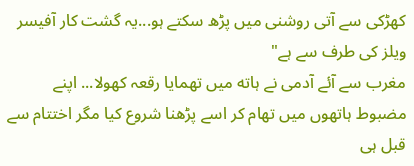کھڑکی سے آتی روشنی میں پڑھ سکتے ہو...یہ گشت کار آفیسر ویلز کی طرف سے ہے"
مغرب سے آئے آدمی نے ہاته میں تهمایا رقعہ کهولا... اپنے مضبوط ہاتهوں میں تهام کر اسے پڑهنا شروع کیا مگر اختتام سے قبل ہی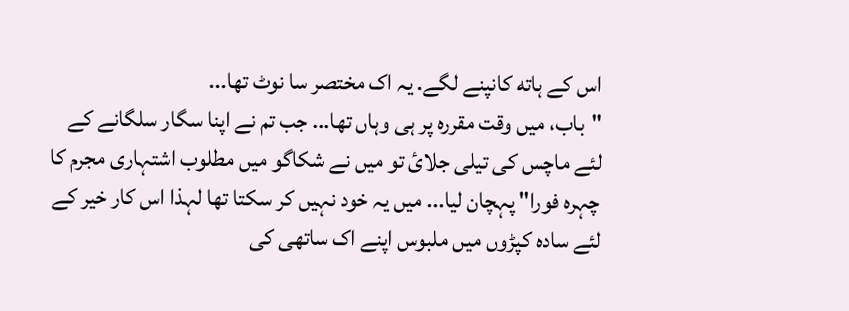اس کے ہاته کانپنے لگے. یہ اک مختصر سا نوٹ تها...
"باب، میں وقت مقررہ پر ہی وہاں تها... جب تم نے اپنا سگار سلگانے کے لئے ماچس کی تیلی جلائ تو میں نے شکاگو میں مطلوب اشتہاری مجرم کا چہرہ فورا" پہچان لیا... میں یہ خود نہیں کر سکتا تها لہذا اس کار خیر کے لئے سادہ کپڑوں میں ملبوس اپنے اک ساتهی کی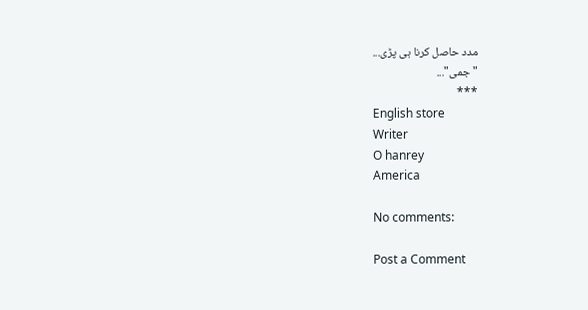مدد حاصل کرنا ہی پڑی...
"جمی"...
***
English store
Writer
O hanrey
America

No comments:

Post a Comment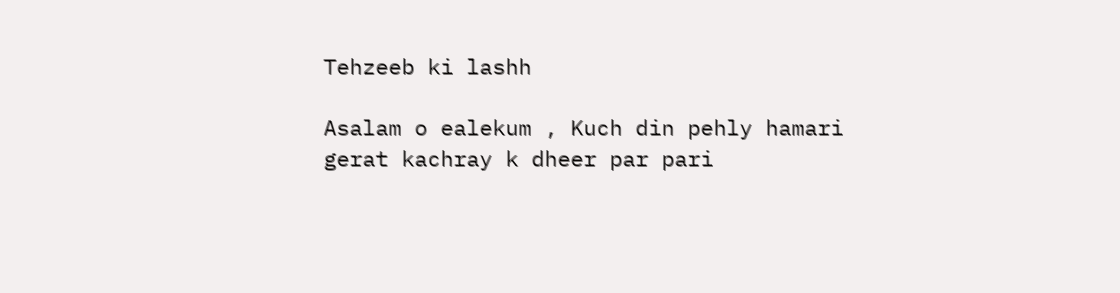Tehzeeb ki lashh

Asalam o ealekum , Kuch din pehly hamari gerat kachray k dheer par pari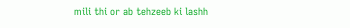mili thi or ab tehzeeb ki lashh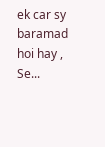ek car sy baramad hoi hay , Se...